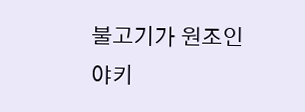불고기가 원조인 야키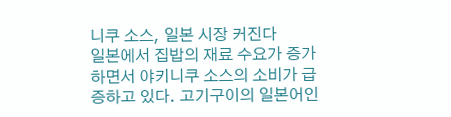니쿠 소스, 일본 시장 커진다
일본에서 집밥의 재료 수요가 증가하면서 야키니쿠 소스의 소비가 급증하고 있다. 고기구이의 일본어인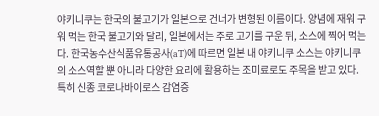야키니쿠는 한국의 불고기가 일본으로 건너가 변형된 이름이다. 양념에 재워 구워 먹는 한국 불고기와 달리, 일본에서는 주로 고기를 구운 뒤, 소스에 찍어 먹는다. 한국농수산식품유통공사(aT)에 따르면 일본 내 야키니쿠 소스는 야키니쿠의 소스역할 뿐 아니라 다양한 요리에 활용하는 조미료로도 주목을 받고 있다. 특히 신종 코로나바이로스 감염증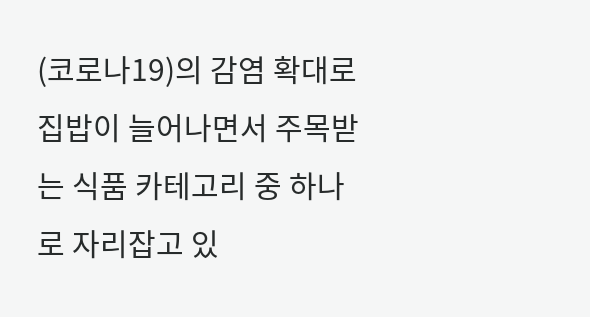(코로나19)의 감염 확대로 집밥이 늘어나면서 주목받는 식품 카테고리 중 하나로 자리잡고 있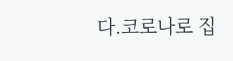다.코로나로 집